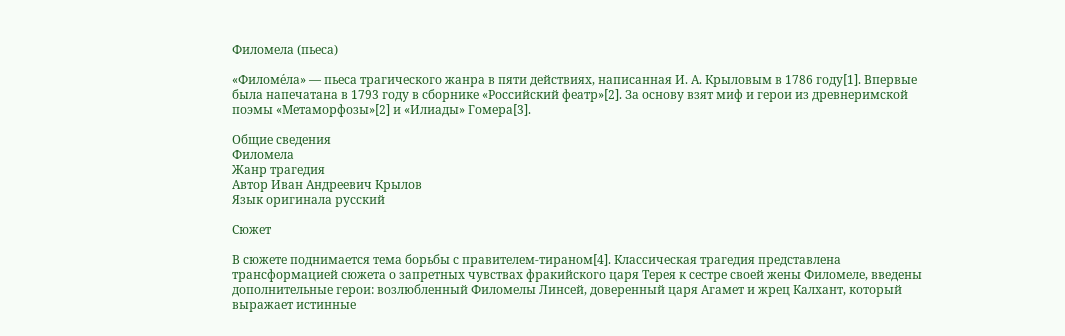Филомела (пьеса)

«Филоме́ла» — пьеса трагического жанра в пяти действиях, написанная И. А. Крыловым в 1786 году[1]. Впервые была напечатана в 1793 году в сборнике «Российский феатр»[2]. За основу взят миф и герои из древнеримской поэмы «Метаморфозы»[2] и «Илиады» Гомера[3].

Общие сведения
Филомела
Жанр трагедия
Автор Иван Андреевич Крылов
Язык оригинала русский

Сюжет

В сюжете поднимается тема борьбы с правителем-тираном[4]. Классическая трагедия представлена трансформацией сюжета о запретных чувствах фракийского царя Терея к сестре своей жены Филомеле, введены дополнительные герои: возлюбленный Филомелы Линсей, доверенный царя Агамет и жрец Калхант, который выражает истинные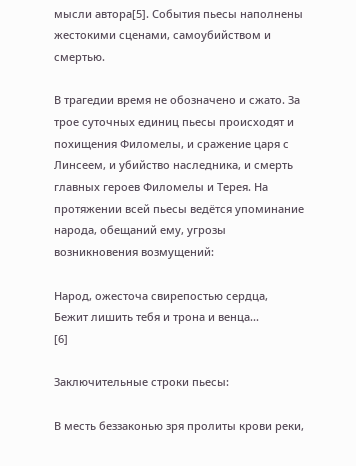мысли автора[5]. События пьесы наполнены жестокими сценами, самоубийством и смертью.

В трагедии время не обозначено и сжато. За трое суточных единиц пьесы происходят и похищения Филомелы, и сражение царя с Линсеем, и убийство наследника, и смерть главных героев Филомелы и Терея. На протяжении всей пьесы ведётся упоминание народа, обещаний ему, угрозы возникновения возмущений:

Народ, ожесточа свирепостью сердца,
Бежит лишить тебя и трона и венца...
[6]

Заключительные строки пьесы:

В месть беззаконью зря пролиты крови реки,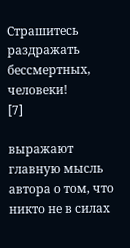Страшитесь раздражать бессмертных, человеки!
[7]

выражают главную мысль автора о том, что никто не в силах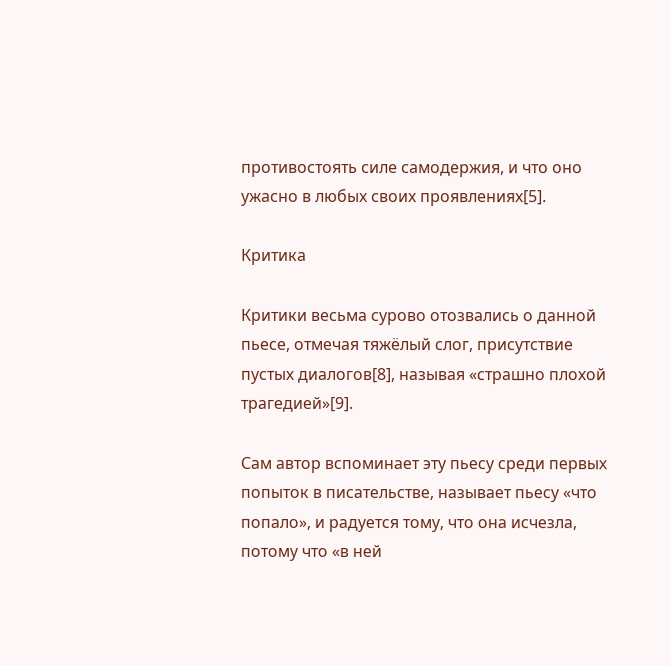противостоять силе самодержия, и что оно ужасно в любых своих проявлениях[5].

Критика

Критики весьма сурово отозвались о данной пьесе, отмечая тяжёлый слог, присутствие пустых диалогов[8], называя «страшно плохой трагедией»[9].

Сам автор вспоминает эту пьесу среди первых попыток в писательстве, называет пьесу «что попало», и радуется тому, что она исчезла, потому что «в ней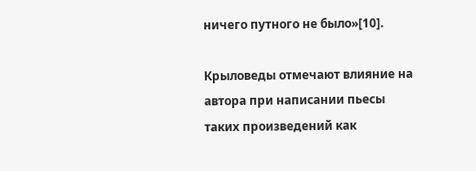ничего путного не было»[10].

Крыловеды отмечают влияние на автора при написании пьесы таких произведений как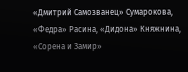«Дмитрий Самозванец» Сумарокова, «Федра» Расина, «Дидона» Княжнина, «Сорена и Замир»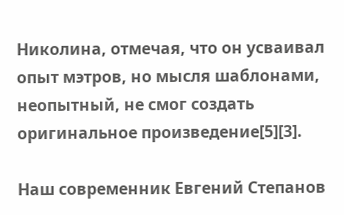Николина, отмечая, что он усваивал опыт мэтров, но мысля шаблонами, неопытный, не смог создать оригинальное произведение[5][3].

Наш современник Евгений Степанов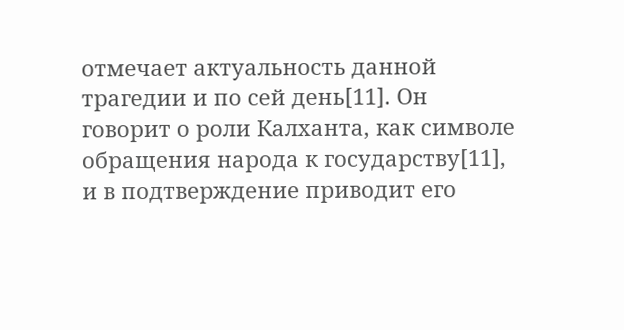отмечает актуальность данной трагедии и по сей день[11]. Он говорит о роли Калханта, как символе обращения народа к государству[11], и в подтверждение приводит его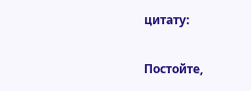цитату:

Постойте,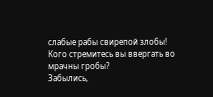слабые рабы свирепой злобы!
Кого стремитесь вы ввергать во мрачны гробы?
Забылись,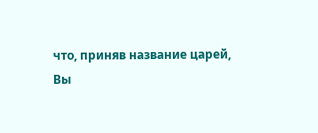что, приняв название царей,
Вы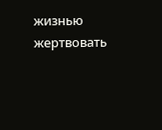жизнью жертвовать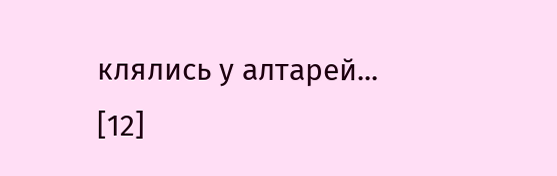клялись у алтарей...
[12]